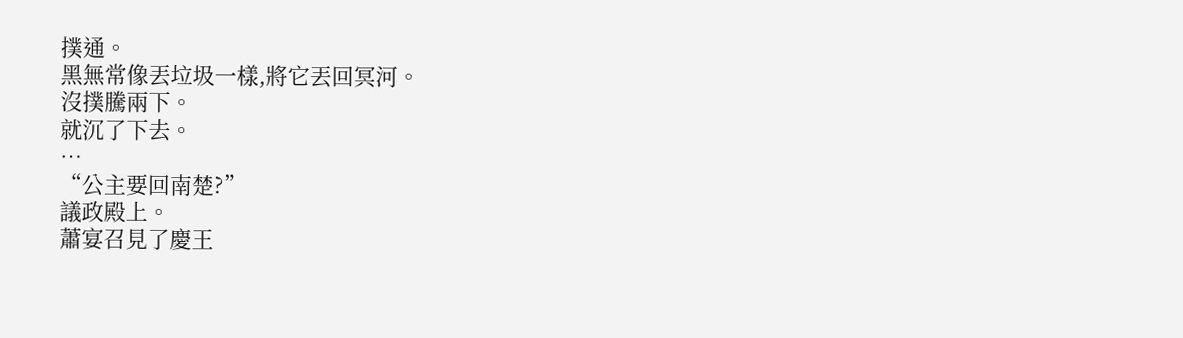撲通。
黑無常像丟垃圾一樣,將它丟回冥河。
沒撲騰兩下。
就沉了下去。
…
“公主要回南楚?”
議政殿上。
蕭宴召見了慶王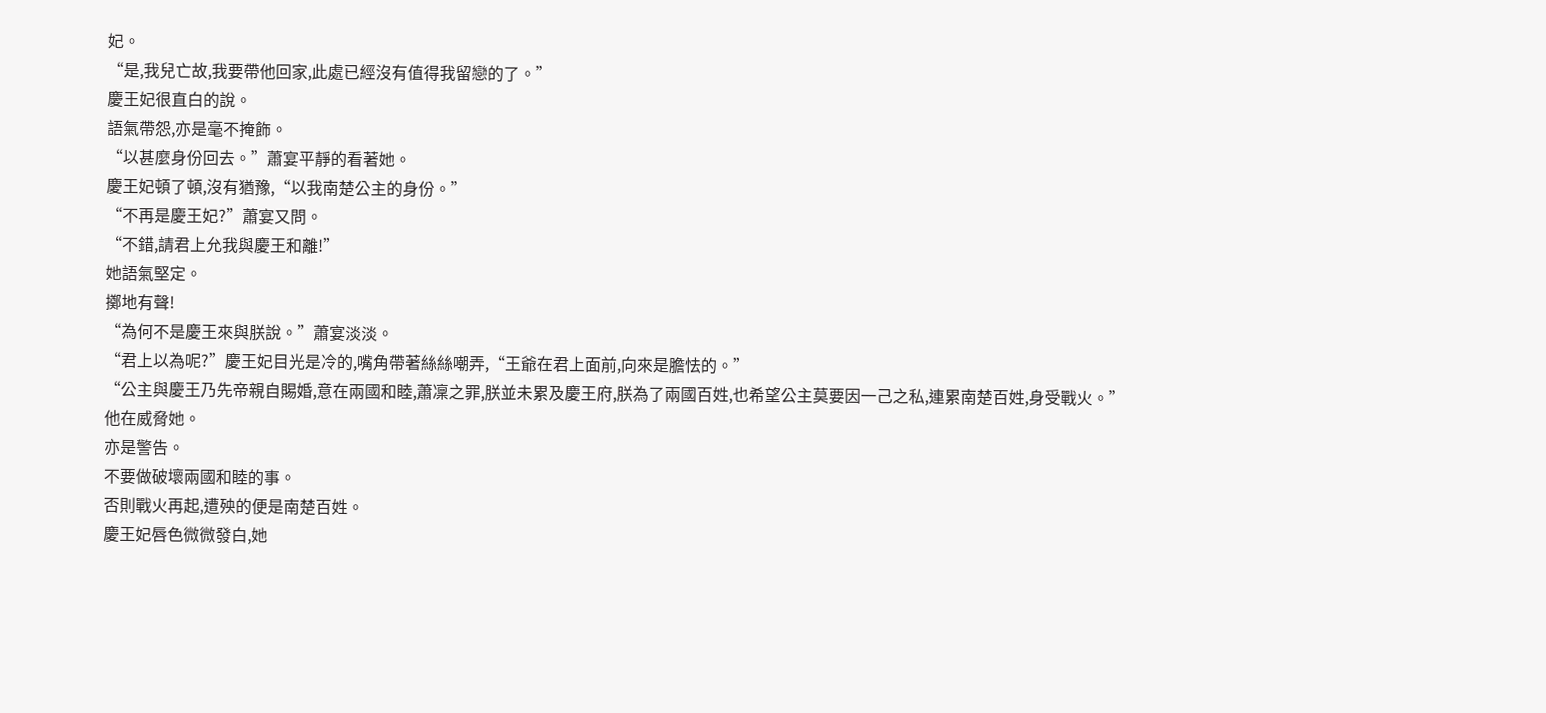妃。
“是,我兒亡故,我要帶他回家,此處已經沒有值得我留戀的了。”
慶王妃很直白的說。
語氣帶怨,亦是毫不掩飾。
“以甚麼身份回去。”蕭宴平靜的看著她。
慶王妃頓了頓,沒有猶豫,“以我南楚公主的身份。”
“不再是慶王妃?”蕭宴又問。
“不錯,請君上允我與慶王和離!”
她語氣堅定。
擲地有聲!
“為何不是慶王來與朕說。”蕭宴淡淡。
“君上以為呢?”慶王妃目光是冷的,嘴角帶著絲絲嘲弄,“王爺在君上面前,向來是膽怯的。”
“公主與慶王乃先帝親自賜婚,意在兩國和睦,蕭凜之罪,朕並未累及慶王府,朕為了兩國百姓,也希望公主莫要因一己之私,連累南楚百姓,身受戰火。”
他在威脅她。
亦是警告。
不要做破壞兩國和睦的事。
否則戰火再起,遭殃的便是南楚百姓。
慶王妃唇色微微發白,她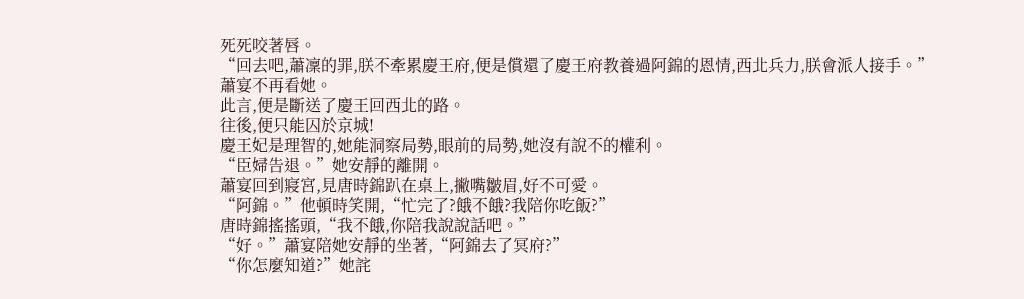死死咬著唇。
“回去吧,蕭凜的罪,朕不牽累慶王府,便是償還了慶王府教養過阿錦的恩情,西北兵力,朕會派人接手。”
蕭宴不再看她。
此言,便是斷送了慶王回西北的路。
往後,便只能囚於京城!
慶王妃是理智的,她能洞察局勢,眼前的局勢,她沒有說不的權利。
“臣婦告退。”她安靜的離開。
蕭宴回到寢宮,見唐時錦趴在桌上,撇嘴皺眉,好不可愛。
“阿錦。”他頓時笑開,“忙完了?餓不餓?我陪你吃飯?”
唐時錦搖搖頭,“我不餓,你陪我說說話吧。”
“好。”蕭宴陪她安靜的坐著,“阿錦去了冥府?”
“你怎麼知道?”她詫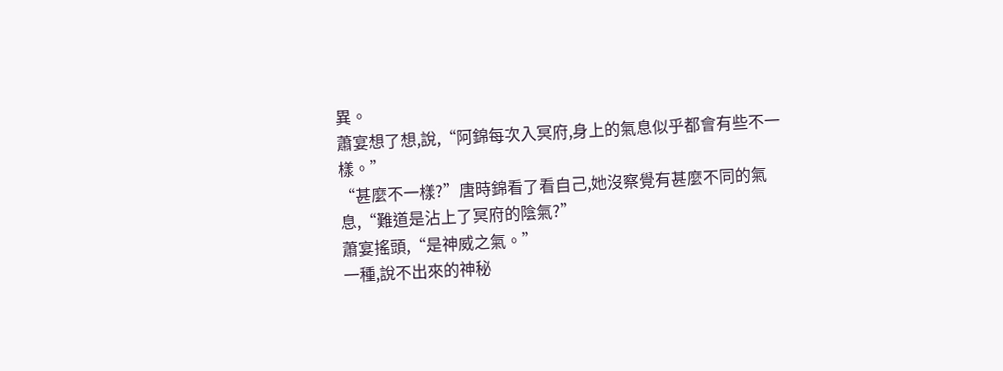異。
蕭宴想了想,說,“阿錦每次入冥府,身上的氣息似乎都會有些不一樣。”
“甚麼不一樣?”唐時錦看了看自己,她沒察覺有甚麼不同的氣息,“難道是沾上了冥府的陰氣?”
蕭宴搖頭,“是神威之氣。”
一種,說不出來的神秘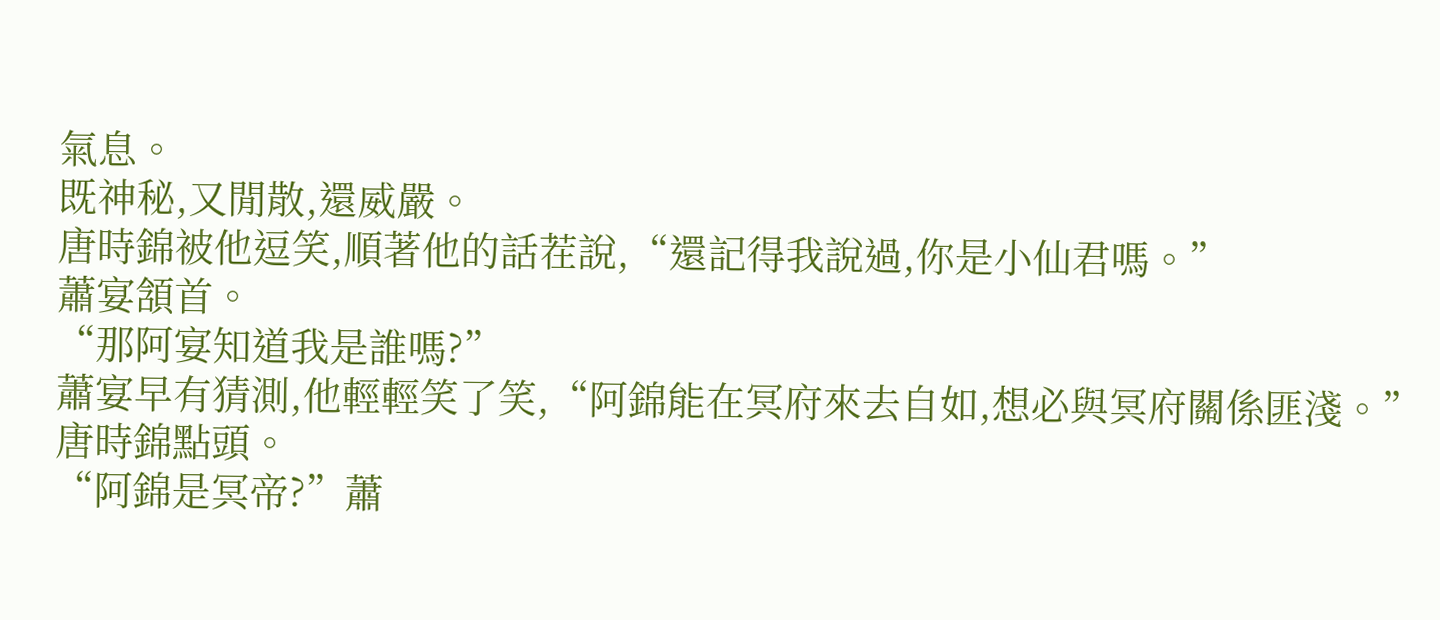氣息。
既神秘,又閒散,還威嚴。
唐時錦被他逗笑,順著他的話茬說,“還記得我說過,你是小仙君嗎。”
蕭宴頷首。
“那阿宴知道我是誰嗎?”
蕭宴早有猜測,他輕輕笑了笑,“阿錦能在冥府來去自如,想必與冥府關係匪淺。”
唐時錦點頭。
“阿錦是冥帝?”蕭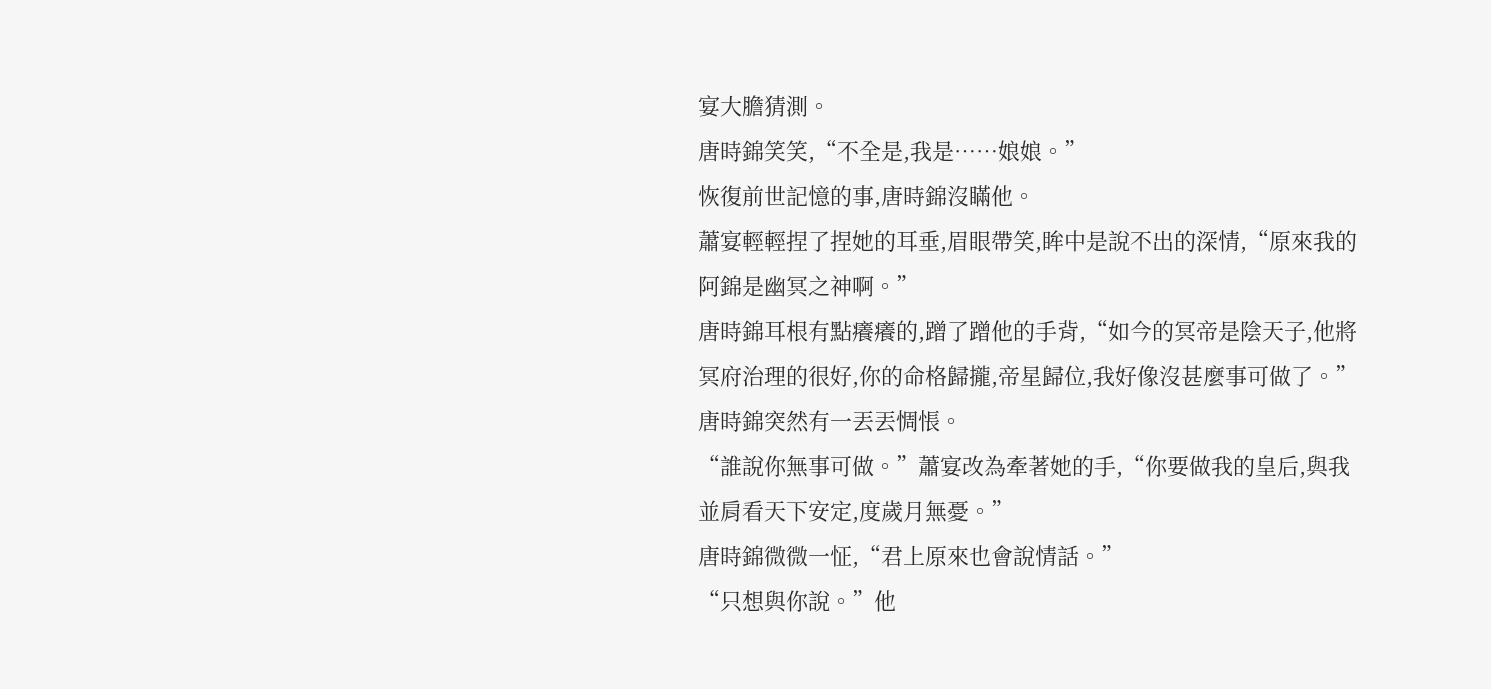宴大膽猜測。
唐時錦笑笑,“不全是,我是……娘娘。”
恢復前世記憶的事,唐時錦沒瞞他。
蕭宴輕輕捏了捏她的耳垂,眉眼帶笑,眸中是說不出的深情,“原來我的阿錦是幽冥之神啊。”
唐時錦耳根有點癢癢的,蹭了蹭他的手背,“如今的冥帝是陰天子,他將冥府治理的很好,你的命格歸攏,帝星歸位,我好像沒甚麼事可做了。”
唐時錦突然有一丟丟惆悵。
“誰說你無事可做。”蕭宴改為牽著她的手,“你要做我的皇后,與我並肩看天下安定,度歲月無憂。”
唐時錦微微一怔,“君上原來也會說情話。”
“只想與你說。”他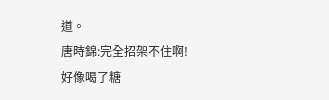道。
唐時錦:完全招架不住啊!
好像喝了糖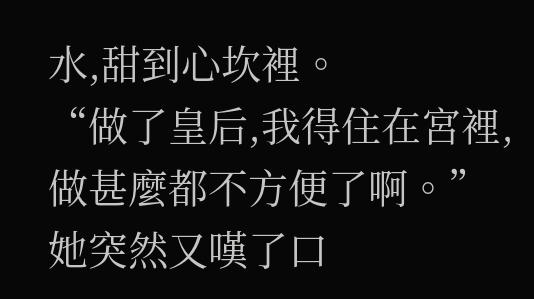水,甜到心坎裡。
“做了皇后,我得住在宮裡,做甚麼都不方便了啊。”她突然又嘆了口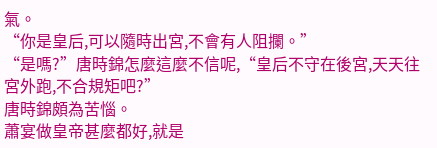氣。
“你是皇后,可以隨時出宮,不會有人阻攔。”
“是嗎?”唐時錦怎麼這麼不信呢,“皇后不守在後宮,天天往宮外跑,不合規矩吧?”
唐時錦頗為苦惱。
蕭宴做皇帝甚麼都好,就是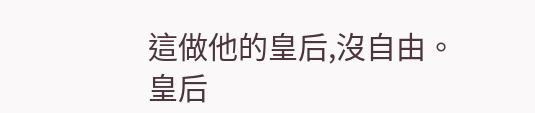這做他的皇后,沒自由。
皇后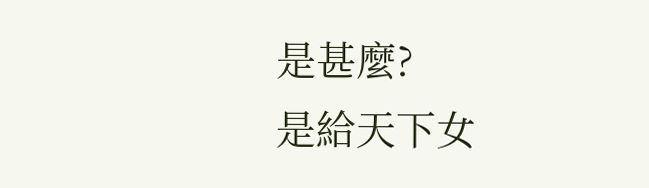是甚麼?
是給天下女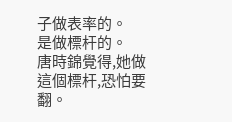子做表率的。
是做標杆的。
唐時錦覺得,她做這個標杆,恐怕要翻。